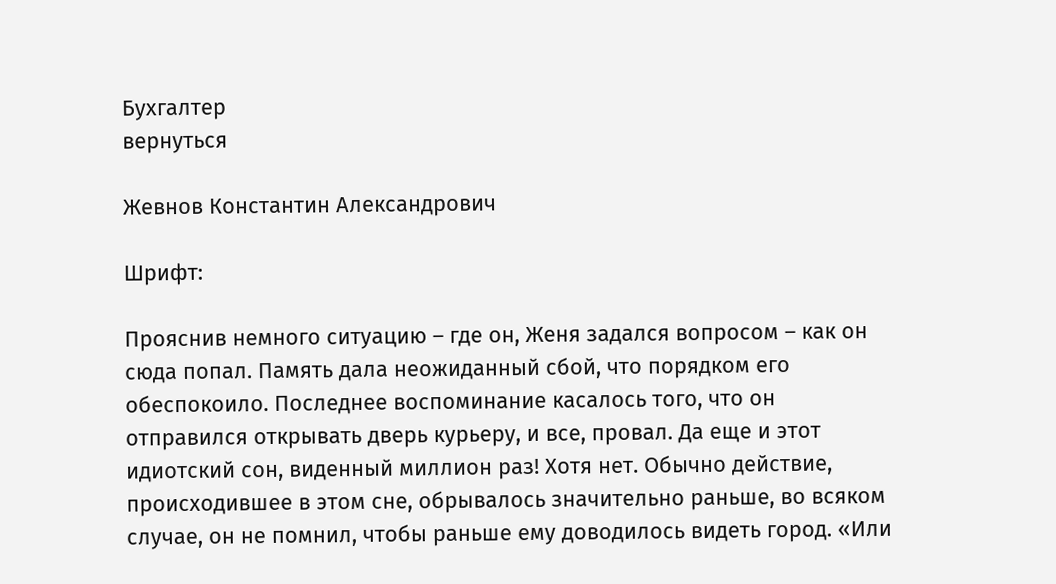Бухгалтер
вернуться

Жевнов Константин Александрович

Шрифт:

Прояснив немного ситуацию – где он, Женя задался вопросом – как он сюда попал. Память дала неожиданный сбой, что порядком его обеспокоило. Последнее воспоминание касалось того, что он отправился открывать дверь курьеру, и все, провал. Да еще и этот идиотский сон, виденный миллион раз! Хотя нет. Обычно действие, происходившее в этом сне, обрывалось значительно раньше, во всяком случае, он не помнил, чтобы раньше ему доводилось видеть город. «Или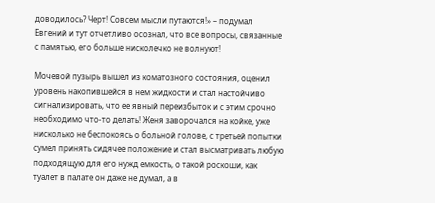доводилось? Черт! Совсем мысли путаются!» – подумал Евгений и тут отчетливо осознал, что все вопросы, связанные с памятью, его больше нисколечко не волнуют!

Мочевой пузырь вышел из коматозного состояния, оценил уровень накопившейся в нем жидкости и стал настойчиво сигнализировать, что ее явный переизбыток и с этим срочно необходимо что-то делать! Женя заворочался на койке, уже нисколько не беспокоясь о больной голове, с третьей попытки сумел принять сидячее положение и стал высматривать любую подходящую для его нужд емкость, о такой роскоши, как туалет в палате он даже не думал, а в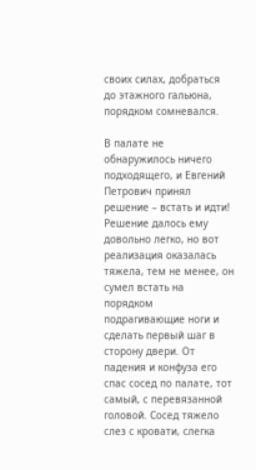своих силах, добраться до этажного гальюна, порядком сомневался.

В палате не обнаружилось ничего подходящего, и Евгений Петрович принял решение – встать и идти! Решение далось ему довольно легко, но вот реализация оказалась тяжела, тем не менее, он сумел встать на порядком подрагивающие ноги и сделать первый шаг в сторону двери. От падения и конфуза его спас сосед по палате, тот самый, с перевязанной головой. Сосед тяжело слез с кровати, слегка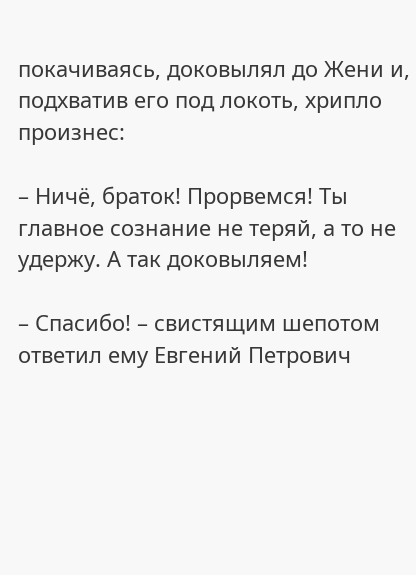покачиваясь, доковылял до Жени и, подхватив его под локоть, хрипло произнес:

– Ничё, браток! Прорвемся! Ты главное сознание не теряй, а то не удержу. А так доковыляем!

– Спасибо! – свистящим шепотом ответил ему Евгений Петрович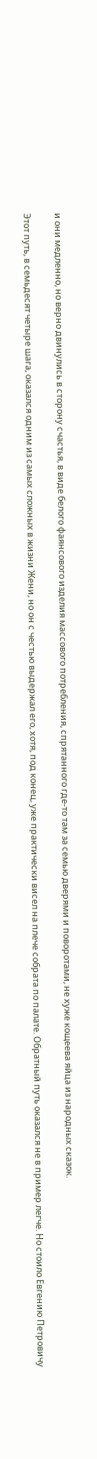и они медленно, но верно двинулись в сторону счастья, в виде белого фаянсового изделия массового потребления, спрятанного где-то там за семью дверями и поворотами, не хуже кощеева яйца из народных сказок.

Этот путь, в семьдесят четыре шага, оказался одним из самых сложных в жизни Жени, но он с честью выдержал его, хотя, под конец, уже практически висел на плече собрата по палате. Обратный путь оказался не в пример легче. Но стоило Евгению Петровичу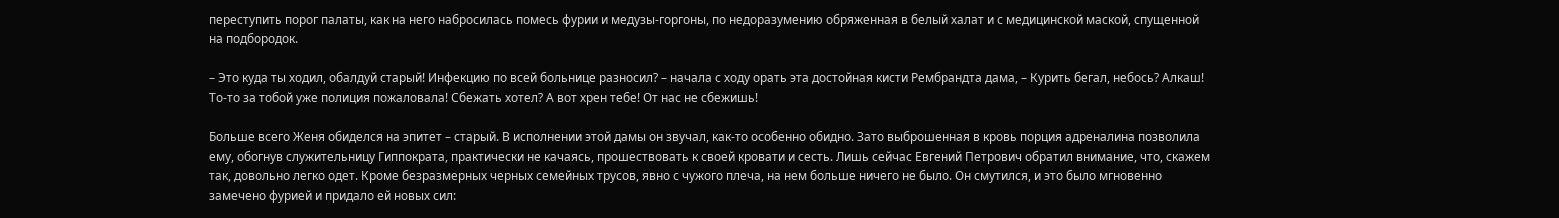переступить порог палаты, как на него набросилась помесь фурии и медузы-горгоны, по недоразумению обряженная в белый халат и с медицинской маской, спущенной на подбородок.

– Это куда ты ходил, обалдуй старый! Инфекцию по всей больнице разносил? – начала с ходу орать эта достойная кисти Рембрандта дама, – Курить бегал, небось? Алкаш! То-то за тобой уже полиция пожаловала! Сбежать хотел? А вот хрен тебе! От нас не сбежишь!

Больше всего Женя обиделся на эпитет – старый. В исполнении этой дамы он звучал, как-то особенно обидно. Зато выброшенная в кровь порция адреналина позволила ему, обогнув служительницу Гиппократа, практически не качаясь, прошествовать к своей кровати и сесть. Лишь сейчас Евгений Петрович обратил внимание, что, скажем так, довольно легко одет. Кроме безразмерных черных семейных трусов, явно с чужого плеча, на нем больше ничего не было. Он смутился, и это было мгновенно замечено фурией и придало ей новых сил: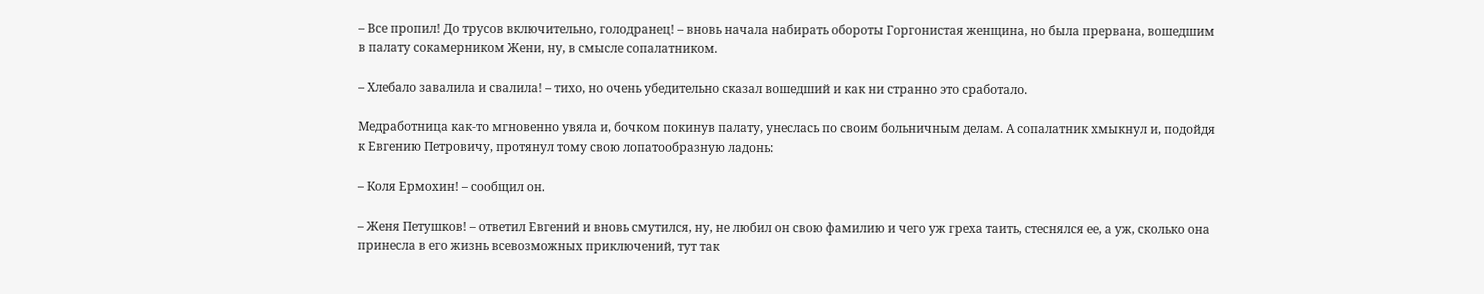– Все пропил! До трусов включительно, голодранец! – вновь начала набирать обороты Горгонистая женщина, но была прервана, вошедшим в палату сокамерником Жени, ну, в смысле сопалатником.

– Хлебало завалила и свалила! – тихо, но очень убедительно сказал вошедший и как ни странно это сработало.

Медработница как-то мгновенно увяла и, бочком покинув палату, унеслась по своим больничным делам. А сопалатник хмыкнул и, подойдя к Евгению Петровичу, протянул тому свою лопатообразную ладонь:

– Коля Ермохин! – сообщил он.

– Женя Петушков! – ответил Евгений и вновь смутился, ну, не любил он свою фамилию и чего уж греха таить, стеснялся ее, а уж, сколько она принесла в его жизнь всевозможных приключений, тут так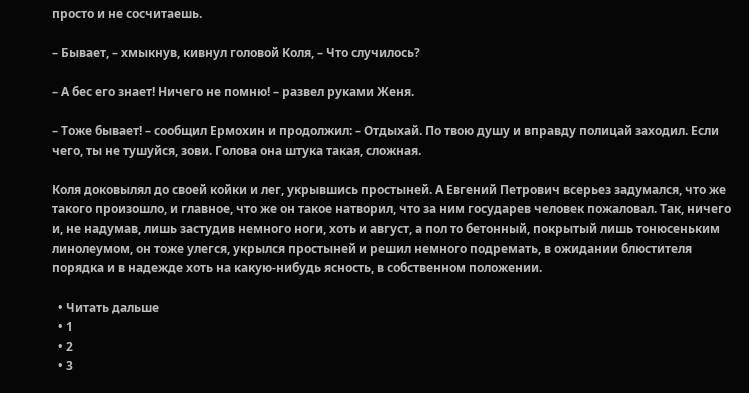просто и не сосчитаешь.

– Бывает, – хмыкнув, кивнул головой Коля, – Что случилось?

– А бес его знает! Ничего не помню! – развел руками Женя.

– Тоже бывает! – сообщил Ермохин и продолжил: – Отдыхай. По твою душу и вправду полицай заходил. Если чего, ты не тушуйся, зови. Голова она штука такая, сложная.

Коля доковылял до своей койки и лег, укрывшись простыней. А Евгений Петрович всерьез задумался, что же такого произошло, и главное, что же он такое натворил, что за ним государев человек пожаловал. Так, ничего и, не надумав, лишь застудив немного ноги, хоть и август, а пол то бетонный, покрытый лишь тонюсеньким линолеумом, он тоже улегся, укрылся простыней и решил немного подремать, в ожидании блюстителя порядка и в надежде хоть на какую-нибудь ясность, в собственном положении.

  • Читать дальше
  • 1
  • 2
  • 3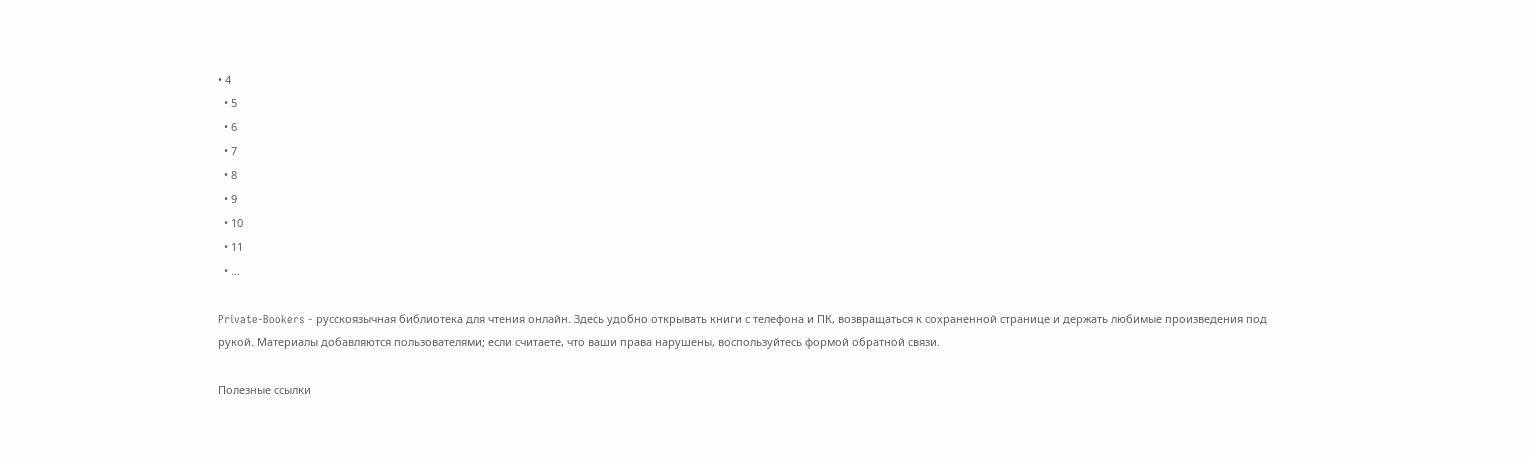• 4
  • 5
  • 6
  • 7
  • 8
  • 9
  • 10
  • 11
  • ...

Private-Bookers - русскоязычная библиотека для чтения онлайн. Здесь удобно открывать книги с телефона и ПК, возвращаться к сохраненной странице и держать любимые произведения под рукой. Материалы добавляются пользователями; если считаете, что ваши права нарушены, воспользуйтесь формой обратной связи.

Полезные ссылки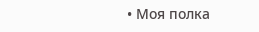• Моя полка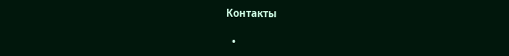Контакты

  •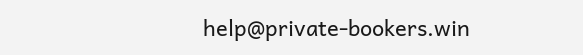help@private-bookers.win